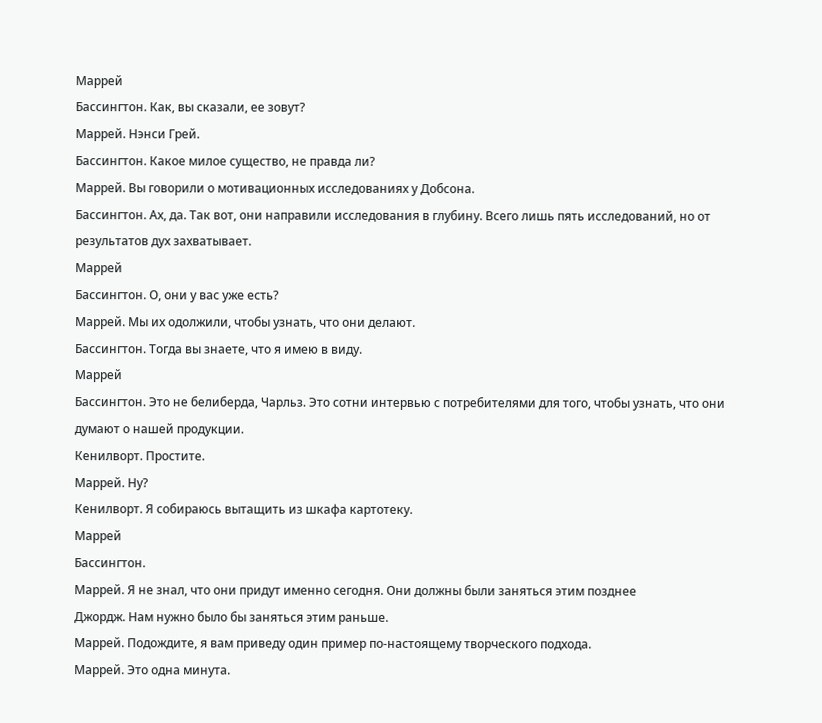Маррей
Бассингтон. Как, вы сказали, ее зовут?
Маррей. Нэнси Грей.
Бассингтон. Какое милое существо, не правда ли?
Маррей. Вы говорили о мотивационных исследованиях у Добсона.
Бассингтон. Ах, да. Так вот, они направили исследования в глубину. Всего лишь пять исследований, но от результатов дух захватывает.
Маррей
Бассингтон. О, они у вас уже есть?
Маррей. Мы их одолжили, чтобы узнать, что они делают.
Бассингтон. Тогда вы знаете, что я имею в виду.
Маррей
Бассингтон. Это не белиберда, Чарльз. Это сотни интервью с потребителями для того, чтобы узнать, что они думают о нашей продукции.
Кенилворт. Простите.
Маррей. Ну?
Кенилворт. Я собираюсь вытащить из шкафа картотеку.
Маррей
Бассингтон.
Маррей. Я не знал, что они придут именно сегодня. Они должны были заняться этим позднее
Джордж. Нам нужно было бы заняться этим раньше.
Маррей. Подождите, я вам приведу один пример по-настоящему творческого подхода.
Маррей. Это одна минута.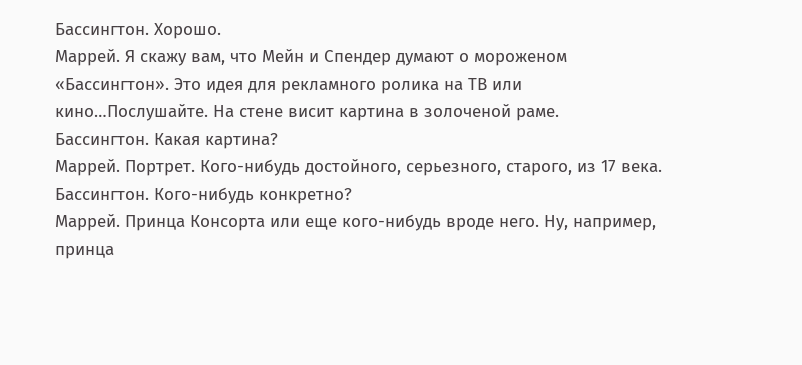Бассингтон. Хорошо.
Маррей. Я скажу вам, что Мейн и Спендер думают о мороженом «Бассингтон». Это идея для рекламного ролика на ТВ или кино…Послушайте. На стене висит картина в золоченой раме.
Бассингтон. Какая картина?
Маррей. Портрет. Кого-нибудь достойного, серьезного, старого, из 17 века.
Бассингтон. Кого-нибудь конкретно?
Маррей. Принца Консорта или еще кого-нибудь вроде него. Ну, например, принца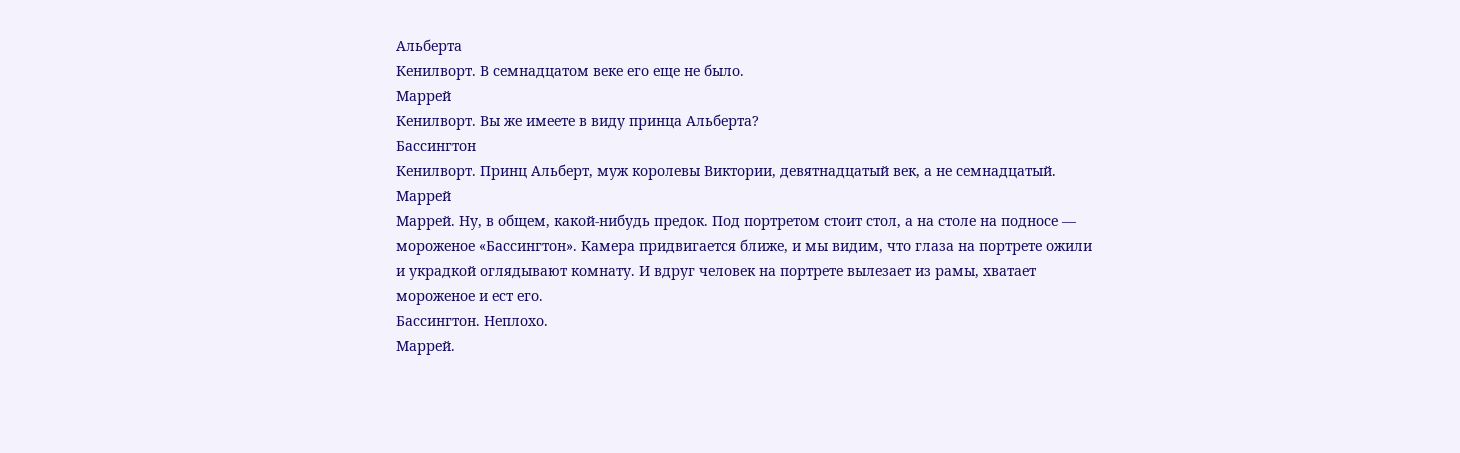Альберта
Кенилворт. В семнадцатом веке его еще не было.
Маррей
Кенилворт. Вы же имеете в виду принца Альберта?
Бассингтон
Кенилворт. Принц Альберт, муж королевы Виктории, девятнадцатый век, а не семнадцатый.
Маррей
Маррей. Ну, в общем, какой-нибудь предок. Под портретом стоит стол, а на столе на подносе — мороженое «Бассингтон». Камера придвигается ближе, и мы видим, что глаза на портрете ожили и украдкой оглядывают комнату. И вдруг человек на портрете вылезает из рамы, хватает мороженое и ест его.
Бассингтон. Неплохо.
Маррей.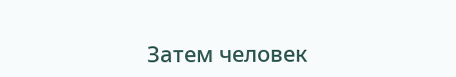Затем человек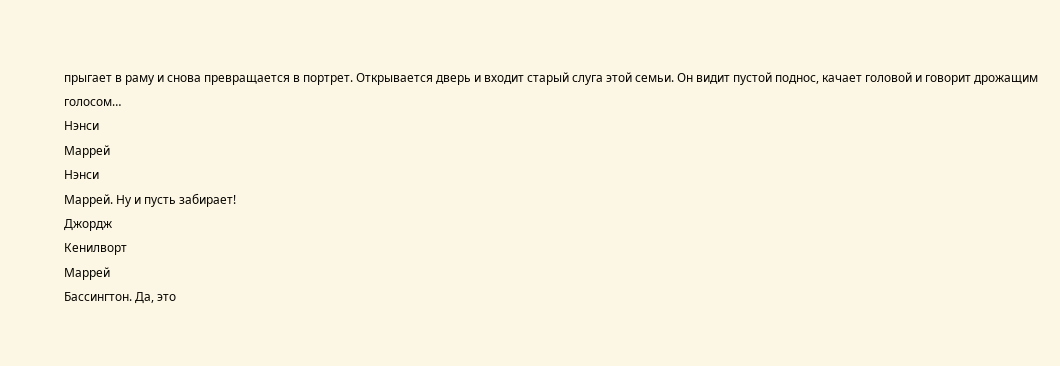прыгает в раму и снова превращается в портрет. Открывается дверь и входит старый слуга этой семьи. Он видит пустой поднос, качает головой и говорит дрожащим голосом…
Нэнси
Маррей
Нэнси
Маррей. Ну и пусть забирает!
Джордж
Кенилворт
Маррей
Бассингтон. Да, это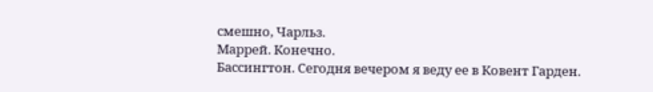смешно, Чарльз.
Маррей. Конечно.
Бассингтон. Сегодня вечером я веду ее в Ковент Гарден.